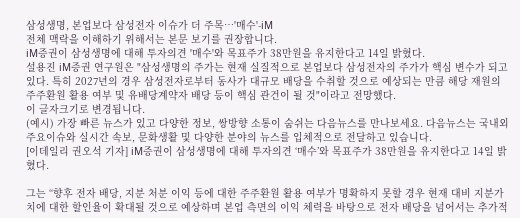삼성생명, 본업보다 삼성전자 이슈가 더 주목…'매수'-iM
전체 맥락을 이해하기 위해서는 본문 보기를 권장합니다.
iM증권이 삼성생명에 대해 투자의견 '매수'와 목표주가 38만원을 유지한다고 14일 밝혔다.
설용진 iM증권 연구원은 "삼성생명의 주가는 현재 실질적으로 본업보다 삼성전자의 주가가 핵심 변수가 되고 있다. 특히 2027년의 경우 삼성전자로부터 동사가 대규모 배당을 수취할 것으로 예상되는 만큼 해당 재원의 주주환원 활용 여부 및 유배당계약자 배당 등이 핵심 관건이 될 것"이라고 전망했다.
이 글자크기로 변경됩니다.
(예시) 가장 빠른 뉴스가 있고 다양한 정보, 쌍방향 소통이 숨쉬는 다음뉴스를 만나보세요. 다음뉴스는 국내외 주요이슈와 실시간 속보, 문화생활 및 다양한 분야의 뉴스를 입체적으로 전달하고 있습니다.
[이데일리 권오석 기자] iM증권이 삼성생명에 대해 투자의견 ‘매수’와 목표주가 38만원을 유지한다고 14일 밝혔다.

그는 “향후 전자 배당, 지분 처분 이익 등에 대한 주주환원 활용 여부가 명확하지 못할 경우 현재 대비 지분가치에 대한 할인율이 확대될 것으로 예상하며 본업 측면의 이익 체력을 바탕으로 전자 배당을 넘어서는 추가적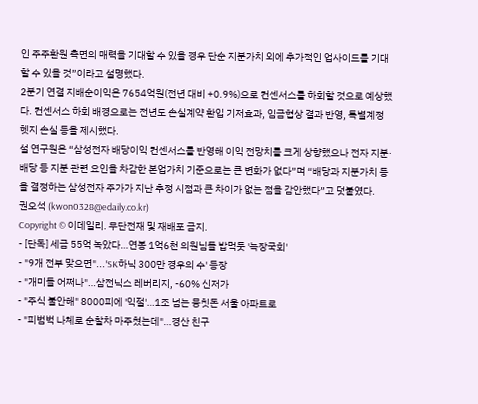인 주주환원 측면의 매력을 기대할 수 있을 경우 단순 지분가치 외에 추가적인 업사이드를 기대할 수 있을 것”이라고 설명했다.
2분기 연결 지배순이익은 7654억원(전년 대비 +0.9%)으로 컨센서스를 하회할 것으로 예상했다. 컨센서스 하회 배경으로는 전년도 손실계약 환입 기저효과, 임금협상 결과 반영, 특별계정 헷지 손실 등을 제시했다.
설 연구원은 “삼성전자 배당이익 컨센서스를 반영해 이익 전망치를 크게 상향했으나 전자 지분·배당 등 지분 관련 요인을 차감한 본업가치 기준으로는 큰 변화가 없다”며 “배당과 지분가치 등을 결정하는 삼성전자 주가가 지난 추정 시점과 큰 차이가 없는 점을 감안했다”고 덧붙였다.
권오석 (kwon0328@edaily.co.kr)
Copyright © 이데일리. 무단전재 및 재배포 금지.
- [단독] 세금 55억 녹았다…연봉 1억6천 의원님들 밥먹듯 '늑장국회'
- "9개 전부 맞으면"...'SK하닉 300만 경우의 수' 등장
- "개미들 어쩌나"…삼전닉스 레버리지, -60% 신저가
- "주식 불안해" 8000피에 '익절'…1조 넘는 뭉칫돈 서울 아파트로
- "피범벅 나체로 순찰차 마주쳤는데"…경산 친구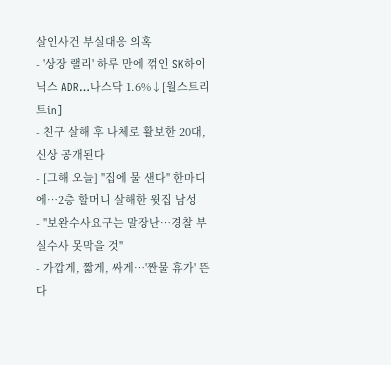살인사건 부실대응 의혹
- '상장 랠리' 하루 만에 꺾인 SK하이닉스 ADR…나스닥 1.6%↓[월스트리트in]
- 친구 살해 후 나체로 활보한 20대, 신상 공개된다
- [그해 오늘] "집에 물 샌다" 한마디에…2층 할머니 살해한 윗집 남성
- "보완수사요구는 말장난…경찰 부실수사 못막을 것"
- 가깝게, 짧게, 싸게…'짠물 휴가' 뜬다